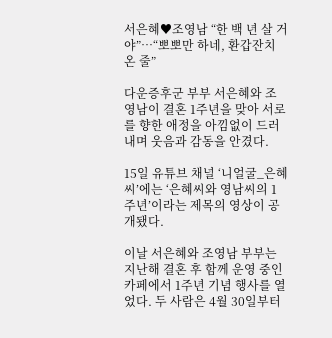서은혜♥조영남 “한 백 년 살 거야”…“뽀뽀만 하네, 환갑잔치 온 줄”

다운증후군 부부 서은혜와 조영남이 결혼 1주년을 맞아 서로를 향한 애정을 아낌없이 드러내며 웃음과 감동을 안겼다.

15일 유튜브 채널 ‘니얼굴_은혜씨’에는 ‘은혜씨와 영남씨의 1주년’이라는 제목의 영상이 공개됐다.

이날 서은혜와 조영남 부부는 지난해 결혼 후 함께 운영 중인 카페에서 1주년 기념 행사를 열었다. 두 사람은 4월 30일부터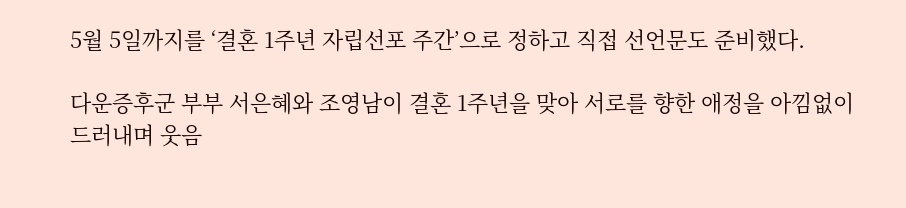5월 5일까지를 ‘결혼 1주년 자립선포 주간’으로 정하고 직접 선언문도 준비했다.

다운증후군 부부 서은혜와 조영남이 결혼 1주년을 맞아 서로를 향한 애정을 아낌없이 드러내며 웃음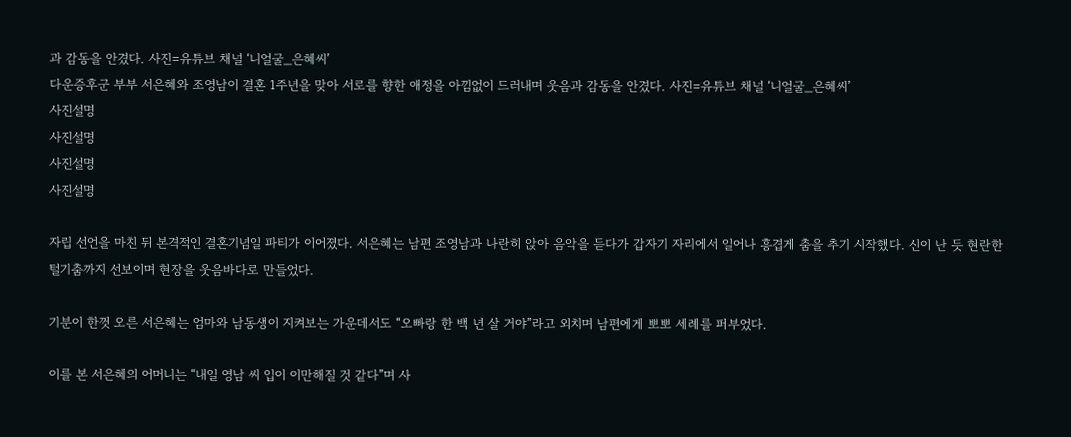과 감동을 안겼다. 사진=유튜브 채널 ‘니얼굴_은혜씨’
다운증후군 부부 서은혜와 조영남이 결혼 1주년을 맞아 서로를 향한 애정을 아낌없이 드러내며 웃음과 감동을 안겼다. 사진=유튜브 채널 ‘니얼굴_은혜씨’
사진설명
사진설명
사진설명
사진설명

자립 선언을 마친 뒤 본격적인 결혼기념일 파티가 이어졌다. 서은혜는 남편 조영남과 나란히 앉아 음악을 듣다가 갑자기 자리에서 일어나 흥겹게 춤을 추기 시작했다. 신이 난 듯 현란한 털기춤까지 선보이며 현장을 웃음바다로 만들었다.

기분이 한껏 오른 서은혜는 엄마와 남동생이 지켜보는 가운데서도 “오빠랑 한 백 년 살 거야”라고 외치며 남편에게 뽀뽀 세례를 퍼부었다.

이를 본 서은혜의 어머니는 “내일 영남 씨 입이 이만해질 것 같다”며 사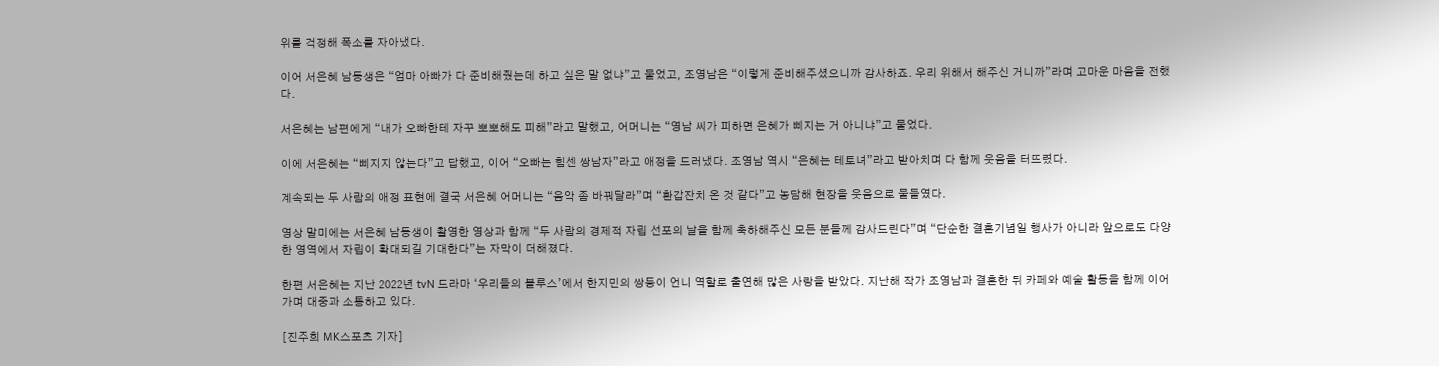위를 걱정해 폭소를 자아냈다.

이어 서은혜 남동생은 “엄마 아빠가 다 준비해줬는데 하고 싶은 말 없냐”고 물었고, 조영남은 “이렇게 준비해주셨으니까 감사하죠. 우리 위해서 해주신 거니까”라며 고마운 마음을 전했다.

서은혜는 남편에게 “내가 오빠한테 자꾸 뽀뽀해도 피해”라고 말했고, 어머니는 “영남 씨가 피하면 은혜가 삐지는 거 아니냐”고 물었다.

이에 서은혜는 “삐지지 않는다”고 답했고, 이어 “오빠는 힘센 쌍남자”라고 애정을 드러냈다. 조영남 역시 “은혜는 테토녀”라고 받아치며 다 함께 웃음을 터뜨렸다.

계속되는 두 사람의 애정 표현에 결국 서은혜 어머니는 “음악 좀 바꿔달라”며 “환갑잔치 온 것 같다”고 농담해 현장을 웃음으로 물들였다.

영상 말미에는 서은혜 남동생이 촬영한 영상과 함께 “두 사람의 경제적 자립 선포의 날을 함께 축하해주신 모든 분들께 감사드린다”며 “단순한 결혼기념일 행사가 아니라 앞으로도 다양한 영역에서 자립이 확대되길 기대한다”는 자막이 더해졌다.

한편 서은혜는 지난 2022년 tvN 드라마 ‘우리들의 블루스’에서 한지민의 쌍둥이 언니 역할로 출연해 많은 사랑을 받았다. 지난해 작가 조영남과 결혼한 뒤 카페와 예술 활동을 함께 이어가며 대중과 소통하고 있다.

[진주희 MK스포츠 기자]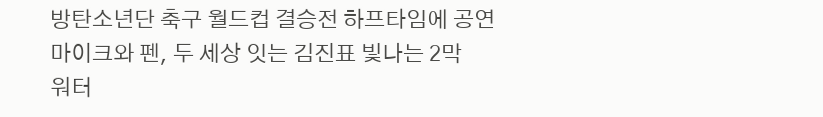방탄소년단 축구 월드컵 결승전 하프타임에 공연
마이크와 펜, 두 세상 잇는 김진표 빛나는 2막
워터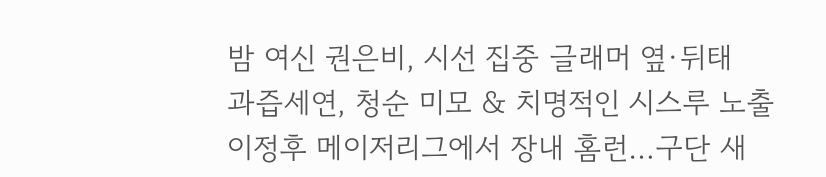밤 여신 권은비, 시선 집중 글래머 옆·뒤태
과즙세연, 청순 미모 & 치명적인 시스루 노출
이정후 메이저리그에서 장내 홈런…구단 새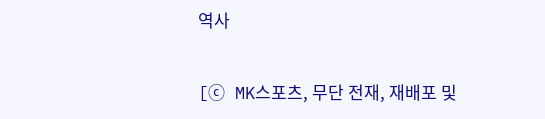역사

[ⓒ MK스포츠, 무단 전재, 재배포 및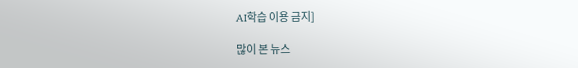AI학습 이용 금지]

많이 본 뉴스